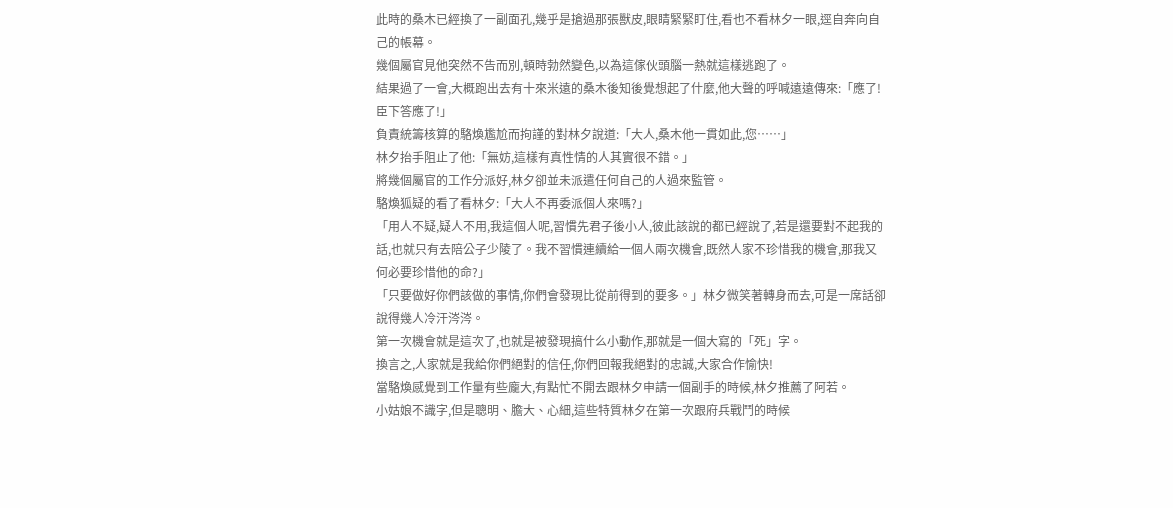此時的桑木已經換了一副面孔,幾乎是搶過那張獸皮,眼睛緊緊盯住,看也不看林夕一眼,逕自奔向自己的帳幕。
幾個屬官見他突然不告而別,頓時勃然變色,以為這傢伙頭腦一熱就這樣逃跑了。
結果過了一會,大概跑出去有十來米遠的桑木後知後覺想起了什麼,他大聲的呼喊遠遠傳來:「應了!臣下答應了!」
負責統籌核算的駱煥尷尬而拘謹的對林夕說道:「大人,桑木他一貫如此,您……」
林夕抬手阻止了他:「無妨,這樣有真性情的人其實很不錯。」
將幾個屬官的工作分派好,林夕卻並未派遣任何自己的人過來監管。
駱煥狐疑的看了看林夕:「大人不再委派個人來嗎?」
「用人不疑,疑人不用,我這個人呢,習慣先君子後小人,彼此該說的都已經說了,若是還要對不起我的話,也就只有去陪公子少陵了。我不習慣連續給一個人兩次機會,既然人家不珍惜我的機會,那我又何必要珍惜他的命?」
「只要做好你們該做的事情,你們會發現比從前得到的要多。」林夕微笑著轉身而去,可是一席話卻說得幾人冷汗涔涔。
第一次機會就是這次了,也就是被發現搞什么小動作,那就是一個大寫的「死」字。
換言之,人家就是我給你們絕對的信任,你們回報我絕對的忠誠,大家合作愉快!
當駱煥感覺到工作量有些龐大,有點忙不開去跟林夕申請一個副手的時候,林夕推薦了阿若。
小姑娘不識字,但是聰明、膽大、心細,這些特質林夕在第一次跟府兵戰鬥的時候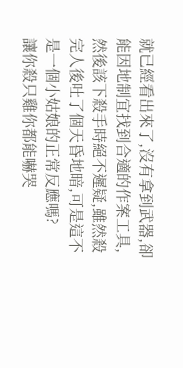就已經看出來了,沒有拿到武器,卻能因地制宜找到合適的作案工具,然後該下殺手時絕不遲疑,雖然殺完人後吐了個天昏地暗,可是這不是一個小姑娘的正常反應嗎?
讓你殺只雞你都能嚇哭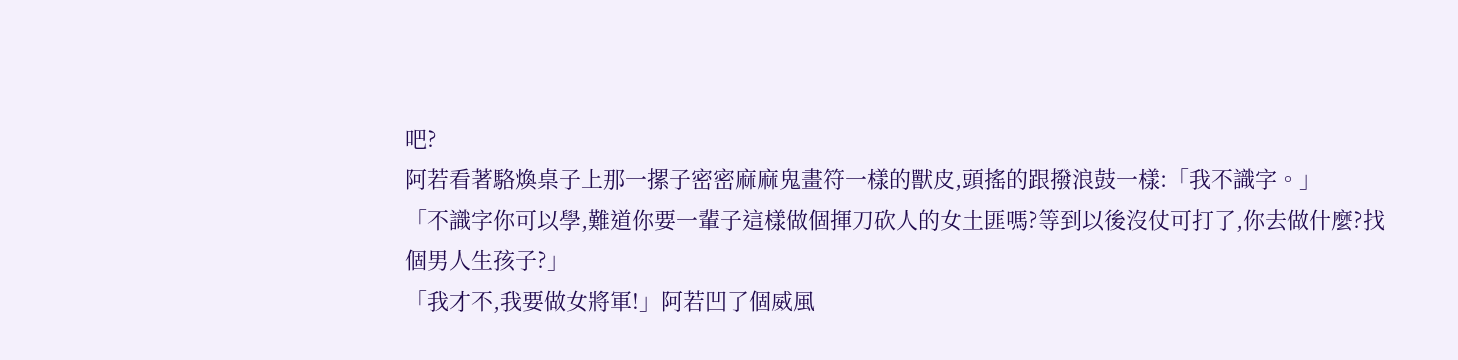吧?
阿若看著駱煥桌子上那一摞子密密麻麻鬼畫符一樣的獸皮,頭搖的跟撥浪鼓一樣:「我不識字。」
「不識字你可以學,難道你要一輩子這樣做個揮刀砍人的女土匪嗎?等到以後沒仗可打了,你去做什麼?找個男人生孩子?」
「我才不,我要做女將軍!」阿若凹了個威風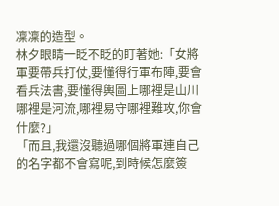凜凜的造型。
林夕眼睛一眨不眨的盯著她:「女將軍要帶兵打仗,要懂得行軍布陣,要會看兵法書,要懂得輿圖上哪裡是山川哪裡是河流,哪裡易守哪裡難攻,你會什麼?」
「而且,我還沒聽過哪個將軍連自己的名字都不會寫呢,到時候怎麼簽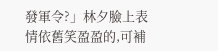發軍令?」林夕臉上表情依舊笑盈盈的,可補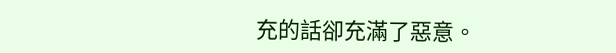充的話卻充滿了惡意。